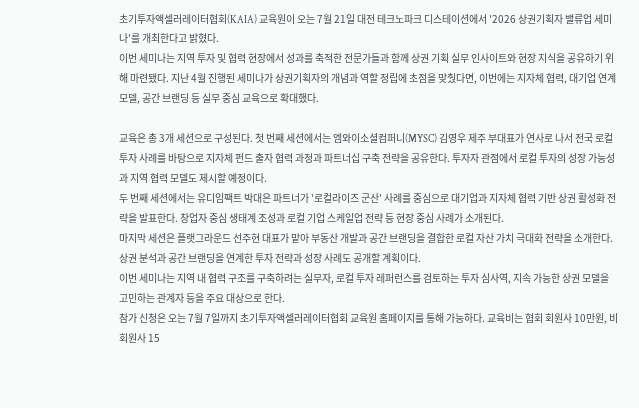초기투자액셀러레이터협회(KAIA) 교육원이 오는 7월 21일 대전 테크노파크 디스테이션에서 '2026 상권기획자 밸류업 세미나'를 개최한다고 밝혔다.
이번 세미나는 지역 투자 및 협력 현장에서 성과를 축적한 전문가들과 함께 상권 기획 실무 인사이트와 현장 지식을 공유하기 위해 마련됐다. 지난 4월 진행된 세미나가 상권기획자의 개념과 역할 정립에 초점을 맞췄다면, 이번에는 지자체 협력, 대기업 연계 모델, 공간 브랜딩 등 실무 중심 교육으로 확대했다.

교육은 총 3개 세션으로 구성된다. 첫 번째 세션에서는 엠와이소셜컴퍼니(MYSC) 김영우 제주 부대표가 연사로 나서 전국 로컬 투자 사례를 바탕으로 지자체 펀드 출자 협력 과정과 파트너십 구축 전략을 공유한다. 투자자 관점에서 로컬 투자의 성장 가능성과 지역 협력 모델도 제시할 예정이다.
두 번째 세션에서는 유디임팩트 박대은 파트너가 '로컬라이즈 군산' 사례를 중심으로 대기업과 지자체 협력 기반 상권 활성화 전략을 발표한다. 창업자 중심 생태계 조성과 로컬 기업 스케일업 전략 등 현장 중심 사례가 소개된다.
마지막 세션은 플랫그라운드 선주현 대표가 맡아 부동산 개발과 공간 브랜딩을 결합한 로컬 자산 가치 극대화 전략을 소개한다. 상권 분석과 공간 브랜딩을 연계한 투자 전략과 성장 사례도 공개할 계획이다.
이번 세미나는 지역 내 협력 구조를 구축하려는 실무자, 로컬 투자 레퍼런스를 검토하는 투자 심사역, 지속 가능한 상권 모델을 고민하는 관계자 등을 주요 대상으로 한다.
참가 신청은 오는 7월 7일까지 초기투자액셀러레이터협회 교육원 홈페이지를 통해 가능하다. 교육비는 협회 회원사 10만원, 비회원사 15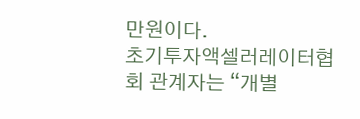만원이다.
초기투자액셀러레이터협회 관계자는 “개별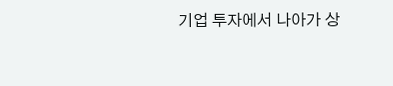기업 투자에서 나아가 상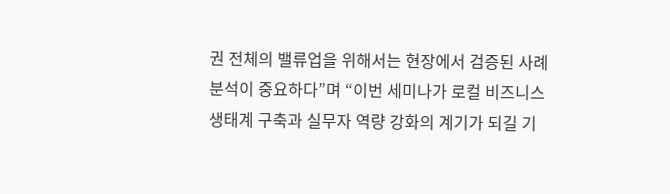권 전체의 밸류업을 위해서는 현장에서 검증된 사례 분석이 중요하다”며 “이번 세미나가 로컬 비즈니스 생태계 구축과 실무자 역량 강화의 계기가 되길 기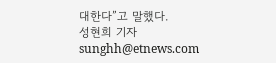대한다”고 말했다.
성현희 기자 sunghh@etnews.com